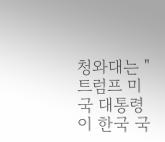청와대는 "트럼프 미국 대통령이 한국 국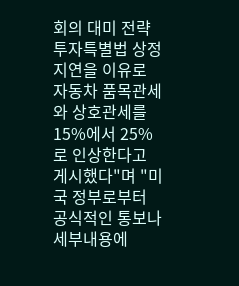회의 대미 전략투자특별법 상정 지연을 이유로 자동차 품목관세와 상호관세를 15%에서 25%로 인상한다고 게시했다"며 "미국 정부로부터 공식적인 통보나 세부내용에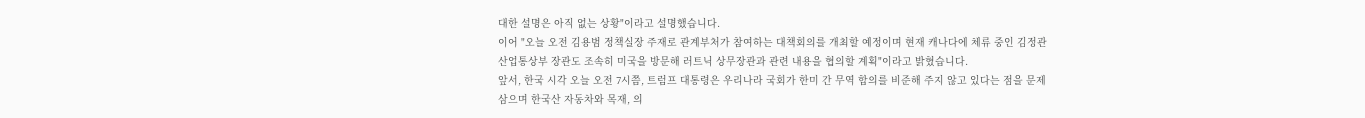대한 설명은 아직 없는 상황"이라고 설명했습니다.
이어 "오늘 오전 김용범 정책실장 주재로 관계부처가 참여하는 대책회의를 개최할 예정이며 현재 캐나다에 체류 중인 김정관 산업통상부 장관도 조속히 미국을 방문해 러트닉 상무장관과 관련 내용을 협의할 계획"이라고 밝혔습니다.
앞서, 한국 시각 오늘 오전 7시쯤, 트럼프 대통령은 우리나라 국회가 한미 간 무역 합의를 비준해 주지 않고 있다는 점을 문제 삼으며 한국산 자동차와 목재, 의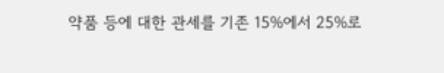약품 등에 대한 관세를 기존 15%에서 25%로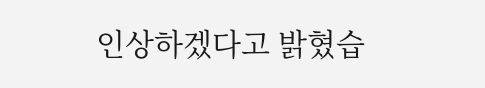인상하겠다고 밝혔습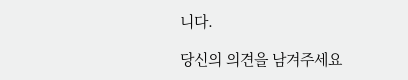니다.

당신의 의견을 남겨주세요